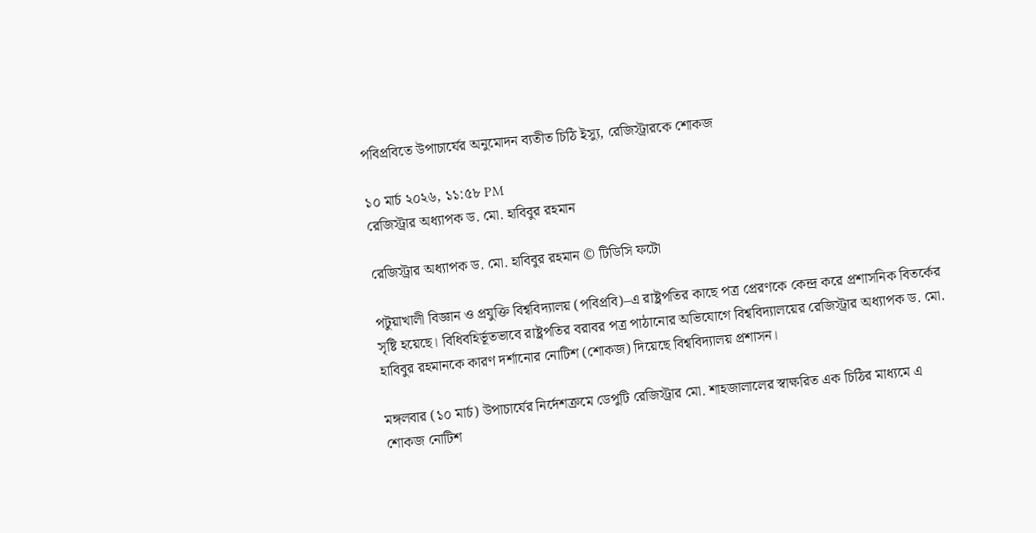পবিপ্রবিতে উপাচার্যের অনুমোদন ব্যতীত চিঠি ইস্যু, রেজিস্ট্রারকে শোকজ

১০ মার্চ ২০২৬, ১১:৫৮ PM
রেজিস্ট্রার অধ্যাপক ড. মো. হাবিবুর রহমান

রেজিস্ট্রার অধ্যাপক ড. মো. হাবিবুর রহমান © টিডিসি ফটো

পটুয়াখালী বিজ্ঞান ও প্রযুক্তি বিশ্ববিদ্যালয় (পবিপ্রবি)–এ রাষ্ট্রপতির কাছে পত্র প্রেরণকে কেন্দ্র করে প্রশাসনিক বিতর্কের সৃষ্টি হয়েছে। বিধিবহির্ভূতভাবে রাষ্ট্রপতির বরাবর পত্র পাঠানোর অভিযোগে বিশ্ববিদ্যালয়ের রেজিস্ট্রার অধ্যাপক ড. মো. হাবিবুর রহমানকে কারণ দর্শানোর নোটিশ (শোকজ) দিয়েছে বিশ্ববিদ্যালয় প্রশাসন।

মঙ্গলবার (১০ মার্চ) উপাচার্যের নির্দেশক্রমে ডেপুটি রেজিস্ট্রার মো. শাহজালালের স্বাক্ষরিত এক চিঠির মাধ্যমে এ শোকজ নোটিশ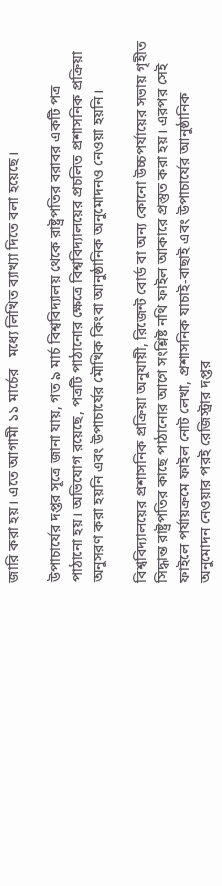জারি করা হয়। এতে আগামী ১১ মার্চের   মধ্যে লিখিত ব্যাখ্যা দিতে বলা হয়েছে।

উপাচার্যের দপ্তর সূত্রে জানা যায়, গত ৯ মার্চ বিশ্ববিদ্যালয় থেকে রাষ্ট্রপতির বরাবর একটি পত্র পাঠানো হয়। অভিযোগ রয়েছে, পত্রটি পাঠানোর ক্ষেত্রে বিশ্ববিদ্যালয়ের প্রচলিত প্রশাসনিক প্রক্রিয়া অনুসরণ করা হয়নি এবং উপাচার্যের মৌখিক কিংবা আনুষ্ঠানিক অনুমোদনও নেওয়া হয়নি।

বিশ্ববিদ্যালয়ের প্রশাসনিক প্রক্রিয়া অনুযায়ী, রিজেন্ট বোর্ড বা অন্য কোনো উচ্চপর্যায়ের সভায় গৃহীত সিদ্ধান্ত রাষ্ট্রপতির কাছে পাঠানোর আগে সংশ্লিষ্ট নথি ফাইল আকারে প্রস্তুত করা হয়। এরপর সেই ফাইলে পর্যায়ক্রমে ফাইল নোট লেখা, প্রশাসনিক যাচাই-বাছাই এবং উপাচার্যের আনুষ্ঠানিক অনুমোদন নেওয়ার পরই রেজিস্ট্রার দপ্তর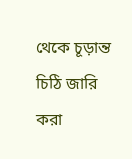থেকে চূড়ান্ত চিঠি জারি করা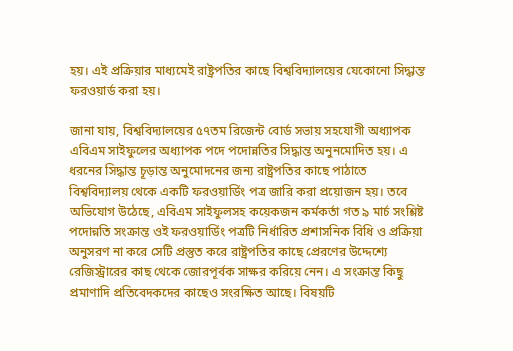হয়। এই প্রক্রিয়ার মাধ্যমেই রাষ্ট্রপতির কাছে বিশ্ববিদ্যালয়ের যেকোনো সিদ্ধান্ত ফরওয়ার্ড করা হয়।

জানা যায়, বিশ্ববিদ্যালয়ের ৫৭তম রিজেন্ট বোর্ড সভায় সহযোগী অধ্যাপক এবিএম সাইফুলের অধ্যাপক পদে পদোন্নতির সিদ্ধান্ত অনুনমোদিত হয়। এ ধরনের সিদ্ধান্ত চূড়ান্ত অনুমোদনের জন্য রাষ্ট্রপতির কাছে পাঠাতে বিশ্ববিদ্যালয় থেকে একটি ফরওয়ার্ডিং পত্র জারি করা প্রয়োজন হয়। তবে অভিযোগ উঠেছে, এবিএম সাইফুলসহ কয়েকজন কর্মকর্তা গত ৯ মার্চ সংশ্লিষ্ট পদোন্নতি সংক্রান্ত ওই ফরওয়ার্ডিং পত্রটি নির্ধারিত প্রশাসনিক বিধি ও প্রক্রিয়া অনুসরণ না করে সেটি প্রস্তুত করে রাষ্ট্রপতির কাছে প্রেরণের উদ্দেশ্যে রেজিস্ট্রারের কাছ থেকে জোরপূর্বক সাক্ষর করিয়ে নেন। এ সংক্রান্ত কিছু প্রমাণাদি প্রতিবেদকদের কাছেও সংরক্ষিত আছে। বিষয়টি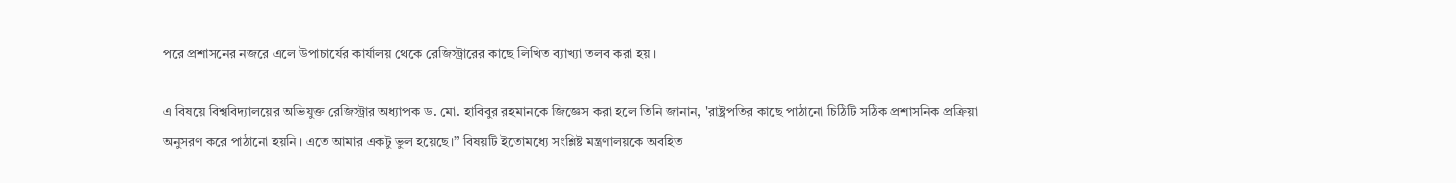পরে প্রশাসনের নজরে এলে উপাচার্যের কার্যালয় থেকে রেজিস্ট্রারের কাছে লিখিত ব্যাখ্যা তলব করা হয়।

এ বিষয়ে বিশ্ববিদ্যালয়ের অভিযুক্ত রেজিস্ট্রার অধ্যাপক ড. মো. হাবিবুর রহমানকে জিজ্ঞেস করা হলে তিনি জানান, 'রাষ্ট্রপতির কাছে পাঠানো চিঠিটি সঠিক প্রশাসনিক প্রক্রিয়া অনুসরণ করে পাঠানো হয়নি। এতে আমার একটু ভুল হয়েছে।” বিষয়টি ইতোমধ্যে সংশ্লিষ্ট মন্ত্রণালয়কে অবহিত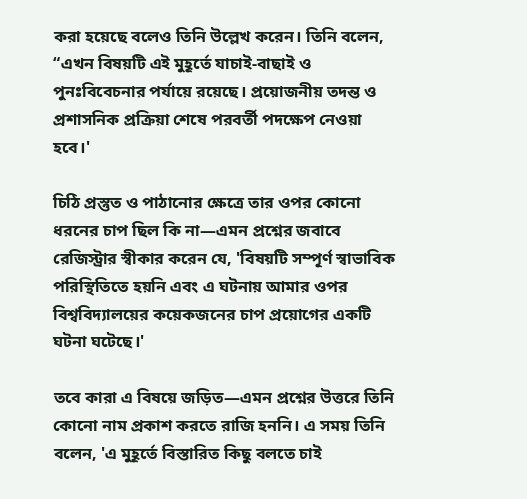করা হয়েছে বলেও তিনি উল্লেখ করেন। তিনি বলেন, “এখন বিষয়টি এই মুহূর্তে যাচাই-বাছাই ও পুনঃবিবেচনার পর্যায়ে রয়েছে। প্রয়োজনীয় তদন্ত ও প্রশাসনিক প্রক্রিয়া শেষে পরবর্তী পদক্ষেপ নেওয়া হবে।'

চিঠি প্রস্তুত ও পাঠানোর ক্ষেত্রে তার ওপর কোনো ধরনের চাপ ছিল কি না—এমন প্রশ্নের জবাবে রেজিস্ট্রার স্বীকার করেন যে, 'বিষয়টি সম্পূর্ণ স্বাভাবিক পরিস্থিতিতে হয়নি এবং এ ঘটনায় আমার ওপর বিশ্ববিদ্যালয়ের কয়েকজনের চাপ প্রয়োগের একটি ঘটনা ঘটেছে।'

তবে কারা এ বিষয়ে জড়িত—এমন প্রশ্নের উত্তরে তিনি কোনো নাম প্রকাশ করতে রাজি হননি। এ সময় তিনি বলেন, 'এ মুহূর্তে বিস্তারিত কিছু বলতে চাই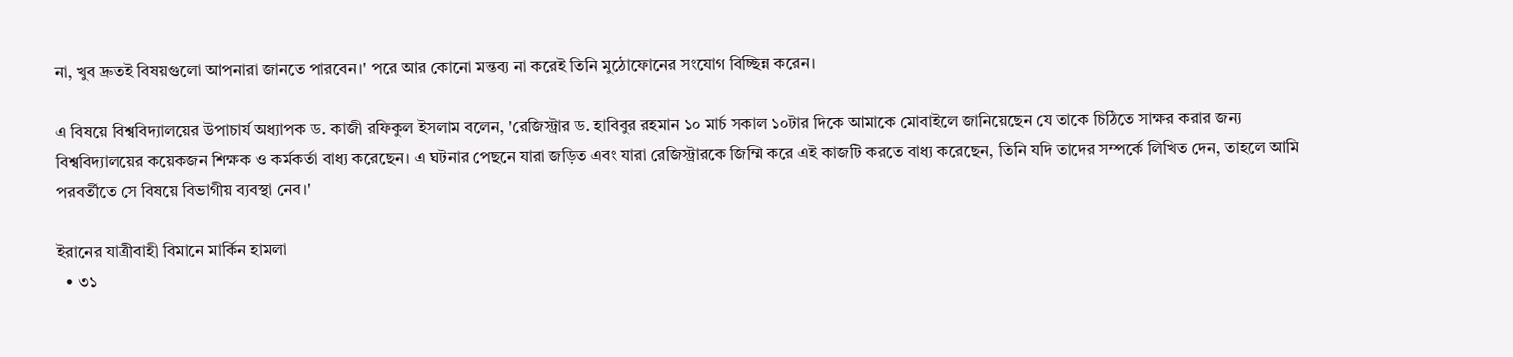না, খুব দ্রুতই বিষয়গুলো আপনারা জানতে পারবেন।' পরে আর কোনো মন্তব্য না করেই তিনি মুঠোফোনের সংযোগ বিচ্ছিন্ন করেন।

এ বিষয়ে বিশ্ববিদ্যালয়ের উপাচার্য অধ্যাপক ড. কাজী রফিকুল ইসলাম বলেন, 'রেজিস্ট্রার ড. হাবিবুর রহমান ১০ মার্চ সকাল ১০টার দিকে আমাকে মোবাইলে জানিয়েছেন যে তাকে চিঠিতে সাক্ষর করার জন্য বিশ্ববিদ্যালয়ের কয়েকজন শিক্ষক ও কর্মকর্তা বাধ্য করেছেন। এ ঘটনার পেছনে যারা জড়িত এবং যারা রেজিস্ট্রারকে জিম্মি করে এই কাজটি করতে বাধ্য করেছেন, তিনি যদি তাদের সম্পর্কে লিখিত দেন, তাহলে আমি পরবর্তীতে সে বিষয়ে বিভাগীয় ব্যবস্থা নেব।'

ইরানের যাত্রীবাহী বিমানে মার্কিন হামলা
  • ৩১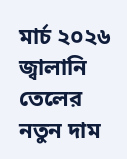মার্চ ২০২৬
জ্বালানি তেলের নতুন দাম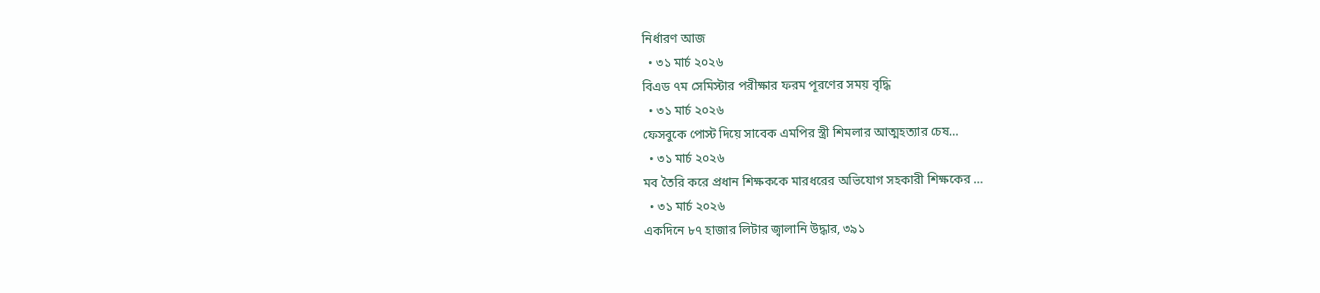নির্ধারণ আজ
  • ৩১ মার্চ ২০২৬
বিএড ৭ম সেমিস্টার পরীক্ষার ফরম পূরণের সময় বৃদ্ধি
  • ৩১ মার্চ ২০২৬
ফেসবুকে পোস্ট দিয়ে সাবেক এমপির স্ত্রী শিমলার আত্মহত্যার চেষ…
  • ৩১ মার্চ ২০২৬
মব তৈরি করে প্রধান শিক্ষককে মারধরের অভিযোগ সহকারী শিক্ষকের …
  • ৩১ মার্চ ২০২৬
একদিনে ৮৭ হাজার লিটার জ্বালানি উদ্ধার, ৩৯১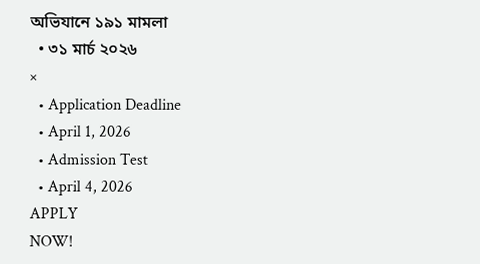অভিযানে ১৯১ মামলা
  • ৩১ মার্চ ২০২৬
×
  • Application Deadline
  • April 1, 2026
  • Admission Test
  • April 4, 2026
APPLY
NOW!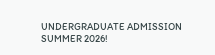UNDERGRADUATE ADMISSION
SUMMER 2026!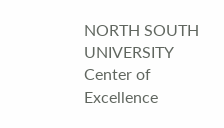NORTH SOUTH UNIVERSITY
Center of Excellence